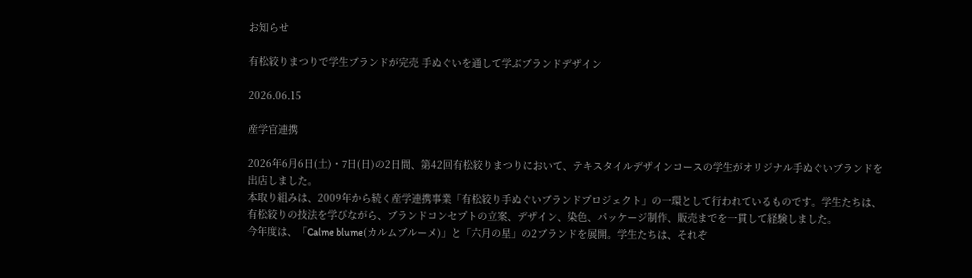お知らせ

有松絞りまつりで学生ブランドが完売 手ぬぐいを通して学ぶブランドデザイン

2026.06.15

産学官連携

2026年6月6日(土)・7日(日)の2日間、第42回有松絞りまつりにおいて、テキスタイルデザインコースの学生がオリジナル手ぬぐいブランドを出店しました。
本取り組みは、2009年から続く産学連携事業「有松絞り手ぬぐいブランドプロジェクト」の一環として行われているものです。学生たちは、有松絞りの技法を学びながら、ブランドコンセプトの立案、デザイン、染色、パッケージ制作、販売までを一貫して経験しました。
今年度は、「Calme blume(カルムブルーメ)」と「六月の星」の2ブランドを展開。学生たちは、それぞ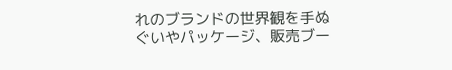れのブランドの世界観を手ぬぐいやパッケージ、販売ブー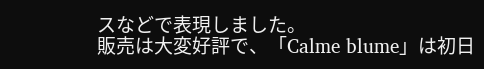スなどで表現しました。
販売は大変好評で、「Calme blume」は初日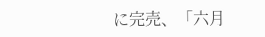に完売、「六月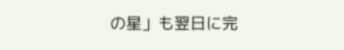の星」も翌日に完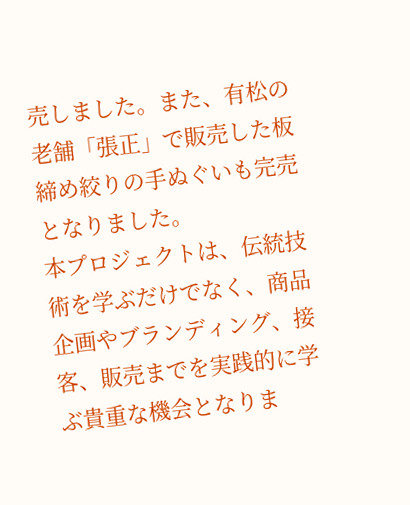売しました。また、有松の老舗「張正」で販売した板締め絞りの手ぬぐいも完売となりました。
本プロジェクトは、伝統技術を学ぶだけでなく、商品企画やブランディング、接客、販売までを実践的に学ぶ貴重な機会となりま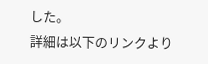した。
詳細は以下のリンクより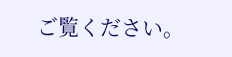ご覧ください。